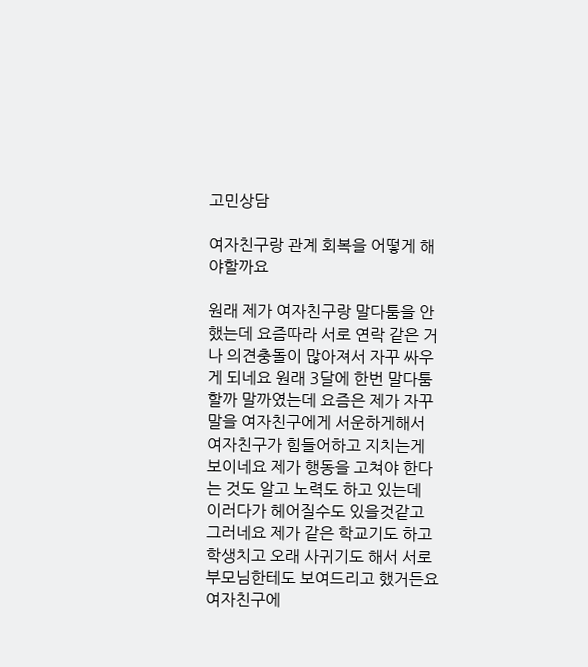고민상담

여자친구랑 관계 회복을 어떻게 해야할까요

원래 제가 여자친구랑 말다툼을 안했는데 요즘따라 서로 연락 같은 거나 의견충돌이 많아져서 자꾸 싸우게 되네요 원래 3달에 한번 말다툼 할까 말까였는데 요즘은 제가 자꾸 말을 여자친구에게 서운하게해서 여자친구가 힘들어하고 지치는게 보이네요 제가 행동을 고쳐야 한다는 것도 알고 노력도 하고 있는데 이러다가 헤어질수도 있을것같고 그러네요 제가 같은 학교기도 하고 학생치고 오래 사귀기도 해서 서로 부모님한테도 보여드리고 했거든요 여자친구에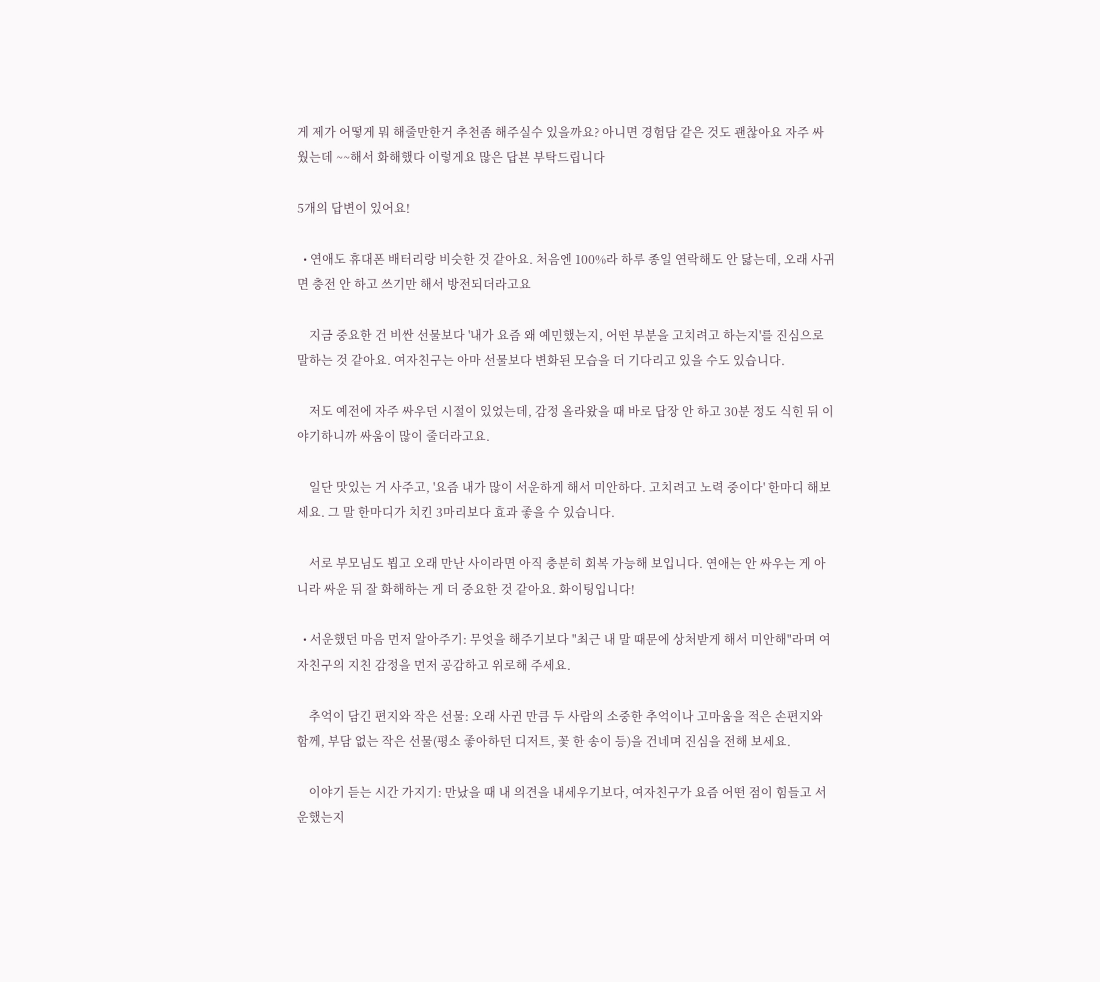게 제가 어떻게 뭐 해줄만한거 추천좀 해주실수 있을까요? 아니면 경험담 같은 것도 괜찮아요 자주 싸웠는데 ~~해서 화해했다 이렇게요 많은 답뵨 부탁드립니다

5개의 답변이 있어요!

  • 연애도 휴대폰 배터리랑 비슷한 것 같아요. 처음엔 100%라 하루 종일 연락해도 안 닳는데, 오래 사귀면 충전 안 하고 쓰기만 해서 방전되더라고요

    지금 중요한 건 비싼 선물보다 '내가 요즘 왜 예민했는지, 어떤 부분을 고치려고 하는지'를 진심으로 말하는 것 같아요. 여자친구는 아마 선물보다 변화된 모습을 더 기다리고 있을 수도 있습니다.

    저도 예전에 자주 싸우던 시절이 있었는데, 감정 올라왔을 때 바로 답장 안 하고 30분 정도 식힌 뒤 이야기하니까 싸움이 많이 줄더라고요.

    일단 맛있는 거 사주고, '요즘 내가 많이 서운하게 해서 미안하다. 고치려고 노력 중이다' 한마디 해보세요. 그 말 한마디가 치킨 3마리보다 효과 좋을 수 있습니다.

    서로 부모님도 뵙고 오래 만난 사이라면 아직 충분히 회복 가능해 보입니다. 연애는 안 싸우는 게 아니라 싸운 뒤 잘 화해하는 게 더 중요한 것 같아요. 화이팅입니다!

  • 서운했던 마음 먼저 알아주기: 무엇을 해주기보다 "최근 내 말 때문에 상처받게 해서 미안해"라며 여자친구의 지친 감정을 먼저 공감하고 위로해 주세요.

    추억이 담긴 편지와 작은 선물: 오래 사귄 만큼 두 사람의 소중한 추억이나 고마움을 적은 손편지와 함께, 부담 없는 작은 선물(평소 좋아하던 디저트, 꽃 한 송이 등)을 건네며 진심을 전해 보세요.

    이야기 듣는 시간 가지기: 만났을 때 내 의견을 내세우기보다, 여자친구가 요즘 어떤 점이 힘들고 서운했는지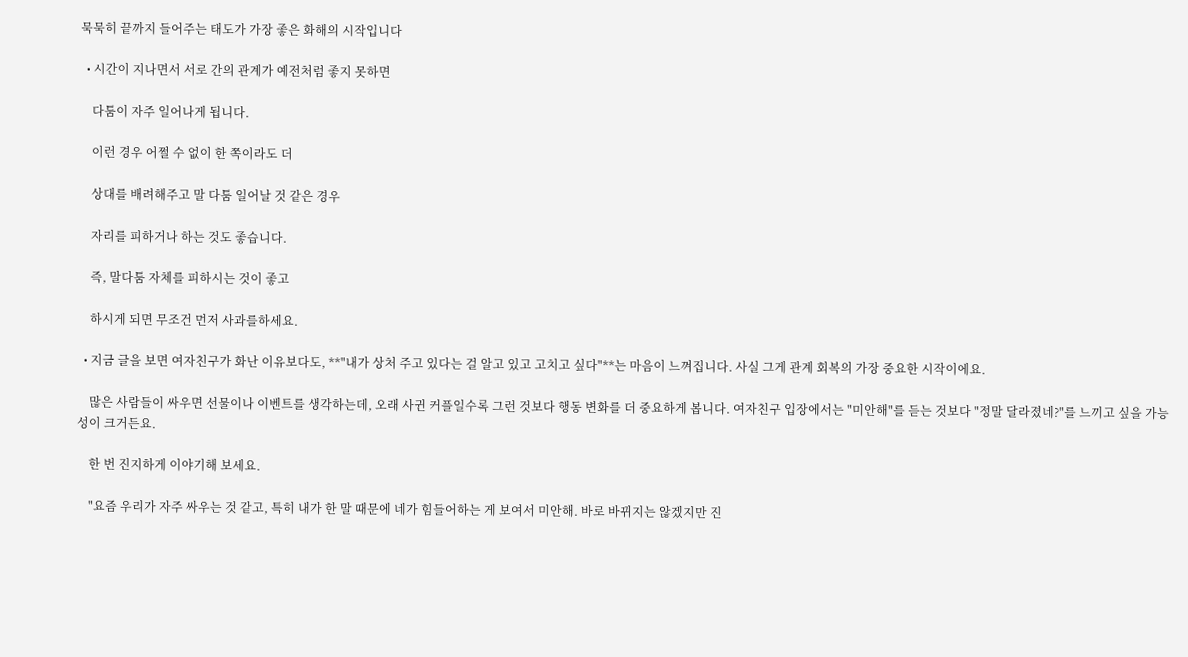묵묵히 끝까지 들어주는 태도가 가장 좋은 화해의 시작입니다

  • 시간이 지나면서 서로 간의 관계가 예전처럼 좋지 못하면

    다툼이 자주 일어나게 됩니다.

    이런 경우 어쩔 수 없이 한 쪽이라도 더

    상대를 배려해주고 말 다툼 일어날 것 같은 경우

    자리를 피하거나 하는 것도 좋습니다.

    즉, 말다툼 자체를 피하시는 것이 좋고

    하시게 되면 무조건 먼저 사과를하세요.

  • 지금 글을 보면 여자친구가 화난 이유보다도, **"내가 상처 주고 있다는 걸 알고 있고 고치고 싶다"**는 마음이 느껴집니다. 사실 그게 관계 회복의 가장 중요한 시작이에요.

    많은 사람들이 싸우면 선물이나 이벤트를 생각하는데, 오래 사귄 커플일수록 그런 것보다 행동 변화를 더 중요하게 봅니다. 여자친구 입장에서는 "미안해"를 듣는 것보다 "정말 달라졌네?"를 느끼고 싶을 가능성이 크거든요.

    한 번 진지하게 이야기해 보세요.

    "요즘 우리가 자주 싸우는 것 같고, 특히 내가 한 말 때문에 네가 힘들어하는 게 보여서 미안해. 바로 바뀌지는 않겠지만 진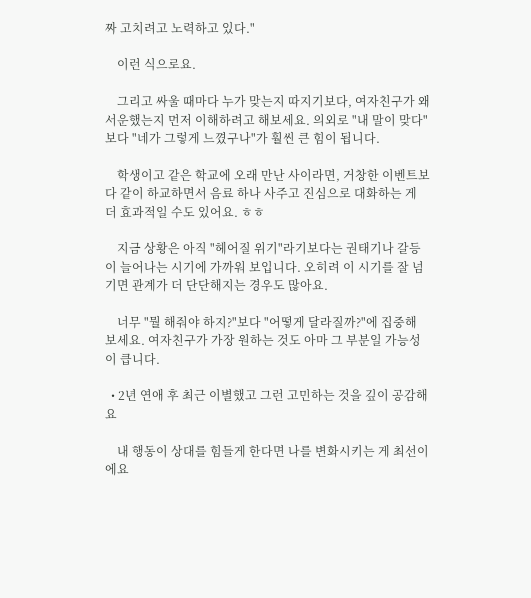짜 고치려고 노력하고 있다."

    이런 식으로요.

    그리고 싸울 때마다 누가 맞는지 따지기보다, 여자친구가 왜 서운했는지 먼저 이해하려고 해보세요. 의외로 "내 말이 맞다"보다 "네가 그렇게 느꼈구나"가 훨씬 큰 힘이 됩니다.

    학생이고 같은 학교에 오래 만난 사이라면, 거창한 이벤트보다 같이 하교하면서 음료 하나 사주고 진심으로 대화하는 게 더 효과적일 수도 있어요. ㅎㅎ

    지금 상황은 아직 "헤어질 위기"라기보다는 권태기나 갈등이 늘어나는 시기에 가까워 보입니다. 오히려 이 시기를 잘 넘기면 관계가 더 단단해지는 경우도 많아요.

    너무 "뭘 해줘야 하지?"보다 "어떻게 달라질까?"에 집중해 보세요. 여자친구가 가장 원하는 것도 아마 그 부분일 가능성이 큽니다.

  • 2년 연애 후 최근 이별했고 그런 고민하는 것을 깊이 공감해요

    내 행동이 상대를 힘들게 한다면 나를 변화시키는 게 최선이에요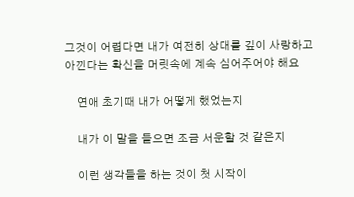그것이 어렵다면 내가 여전히 상대를 깊이 사랑하고 아낀다는 확신을 머릿속에 계속 심어주어야 해요

    연애 초기때 내가 어떻게 했었는지

    내가 이 말을 들으면 조금 서운할 것 같은지

    이런 생각들을 하는 것이 첫 시작이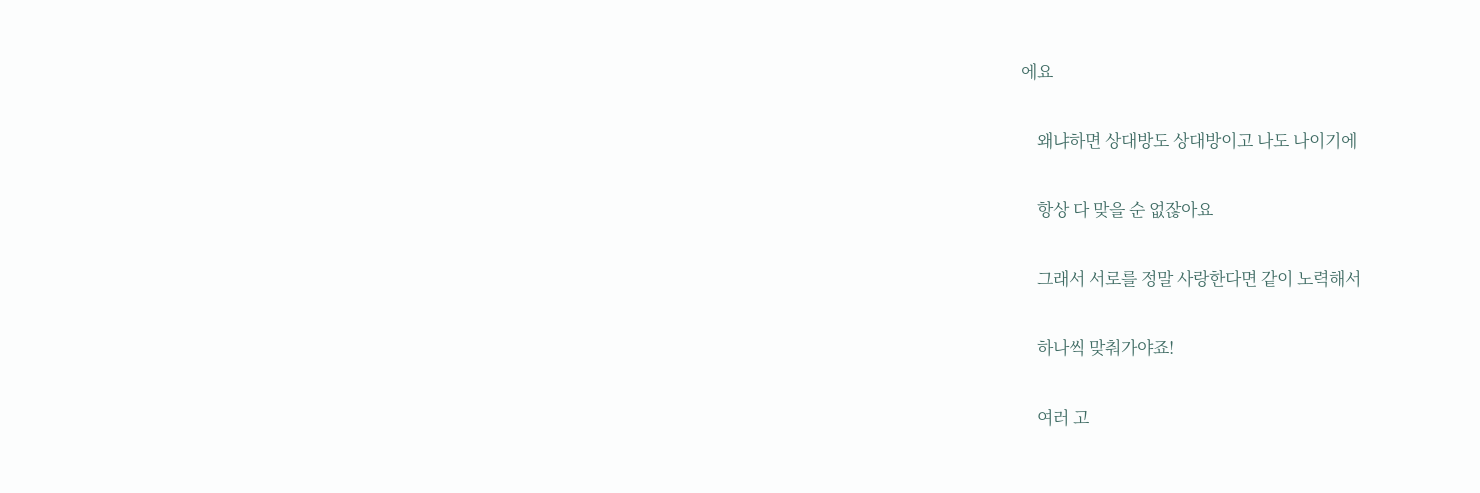에요

    왜냐하면 상대방도 상대방이고 나도 나이기에

    항상 다 맞을 순 없잖아요

    그래서 서로를 정말 사랑한다면 같이 노력해서

    하나씩 맞춰가야죠!

    여러 고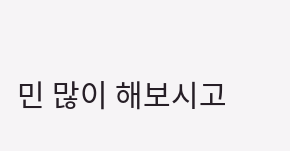민 많이 해보시고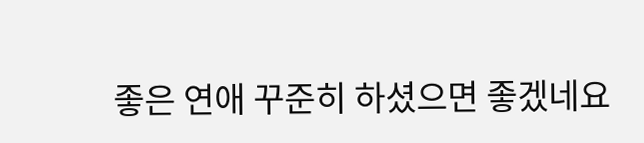좋은 연애 꾸준히 하셨으면 좋겠네요